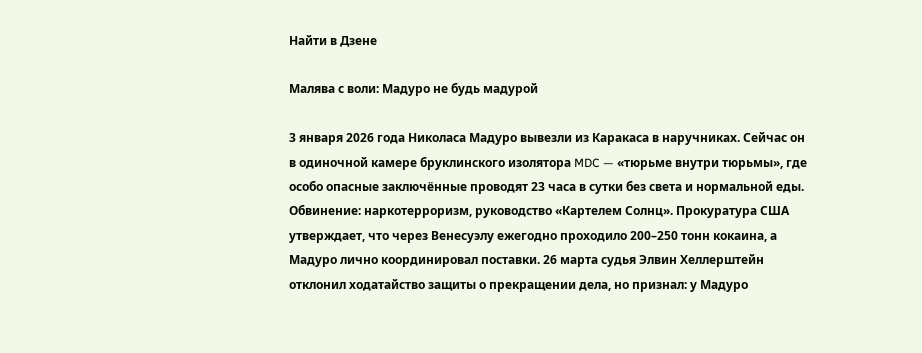Найти в Дзене

Малява с воли: Мадуро не будь мадурой

3 января 2026 года Николаса Мадуро вывезли из Каракаса в наручниках. Сейчас он в одиночной камере бруклинского изолятора MDC — «тюрьме внутри тюрьмы», где особо опасные заключённые проводят 23 часа в сутки без света и нормальной еды. Обвинение: наркотерроризм, руководство «Картелем Солнц». Прокуратура США утверждает, что через Венесуэлу ежегодно проходило 200–250 тонн кокаина, а Мадуро лично координировал поставки. 26 марта судья Элвин Хеллерштейн отклонил ходатайство защиты о прекращении дела, но признал: у Мадуро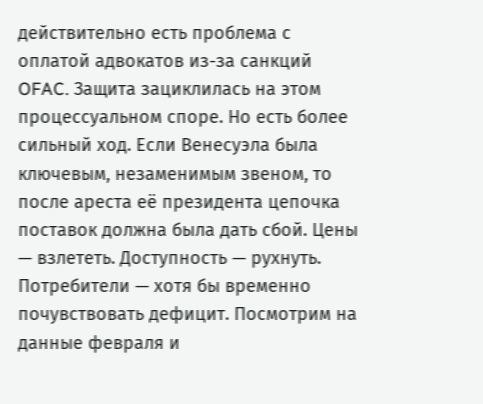действительно есть проблема с оплатой адвокатов из-за санкций OFAC. Защита зациклилась на этом процессуальном споре. Но есть более сильный ход. Если Венесуэла была ключевым, незаменимым звеном, то после ареста её президента цепочка поставок должна была дать сбой. Цены — взлететь. Доступность — рухнуть. Потребители — хотя бы временно почувствовать дефицит. Посмотрим на данные февраля и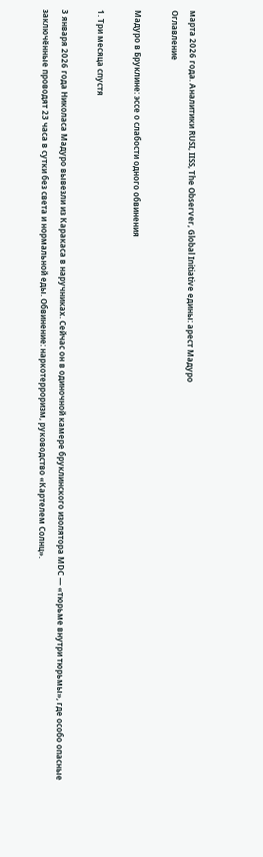марта 2026 года. Аналитики RUSI, IISS, The Observer, Global Initiative едины: арест Мадуро
Оглавление

Мадуро в Бруклине: эссе о слабости одного обвинения

1. Три месяца спустя

3 января 2026 года Николаса Мадуро вывезли из Каракаса в наручниках. Сейчас он в одиночной камере бруклинского изолятора MDC — «тюрьме внутри тюрьмы», где особо опасные заключённые проводят 23 часа в сутки без света и нормальной еды. Обвинение: наркотерроризм, руководство «Картелем Солнц».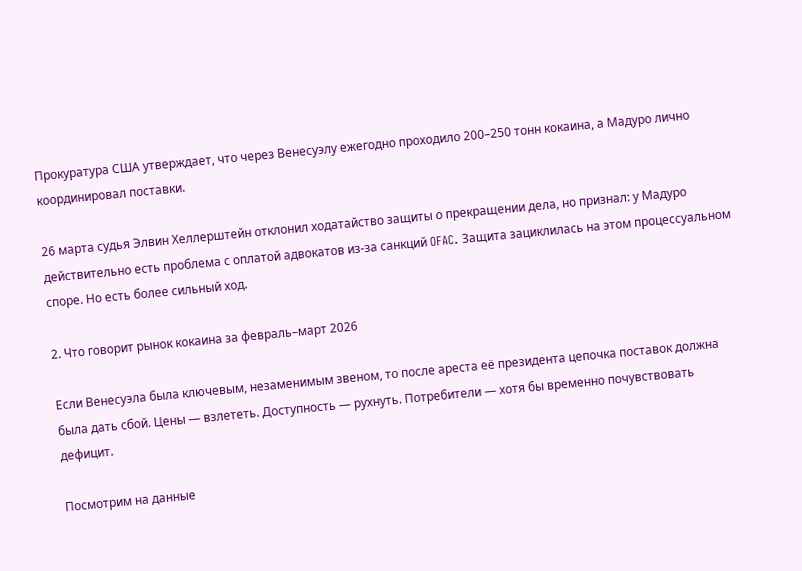Прокуратура США утверждает, что через Венесуэлу ежегодно проходило 200–250 тонн кокаина, а Мадуро лично координировал поставки.

26 марта судья Элвин Хеллерштейн отклонил ходатайство защиты о прекращении дела, но признал: у Мадуро действительно есть проблема с оплатой адвокатов из-за санкций OFAC. Защита зациклилась на этом процессуальном споре. Но есть более сильный ход.

2. Что говорит рынок кокаина за февраль–март 2026

Если Венесуэла была ключевым, незаменимым звеном, то после ареста её президента цепочка поставок должна была дать сбой. Цены — взлететь. Доступность — рухнуть. Потребители — хотя бы временно почувствовать дефицит.

Посмотрим на данные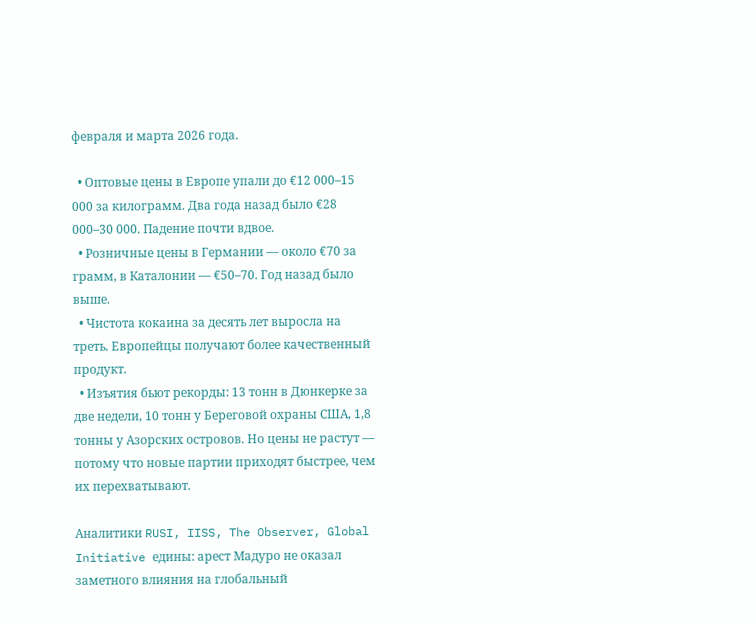февраля и марта 2026 года.

  • Оптовые цены в Европе упали до €12 000–15 000 за килограмм. Два года назад было €28 000–30 000. Падение почти вдвое.
  • Розничные цены в Германии — около €70 за грамм, в Каталонии — €50–70. Год назад было выше.
  • Чистота кокаина за десять лет выросла на треть. Европейцы получают более качественный продукт.
  • Изъятия бьют рекорды: 13 тонн в Дюнкерке за две недели, 10 тонн у Береговой охраны США, 1,8 тонны у Азорских островов. Но цены не растут — потому что новые партии приходят быстрее, чем их перехватывают.

Аналитики RUSI, IISS, The Observer, Global Initiative едины: арест Мадуро не оказал заметного влияния на глобальный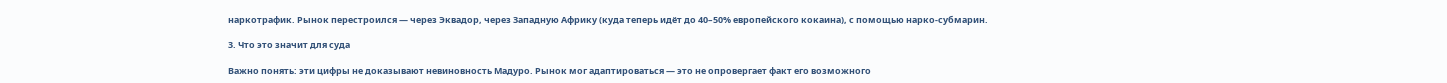наркотрафик. Рынок перестроился — через Эквадор, через Западную Африку (куда теперь идёт до 40–50% европейского кокаина), с помощью нарко-субмарин.

3. Что это значит для суда

Важно понять: эти цифры не доказывают невиновность Мадуро. Рынок мог адаптироваться — это не опровергает факт его возможного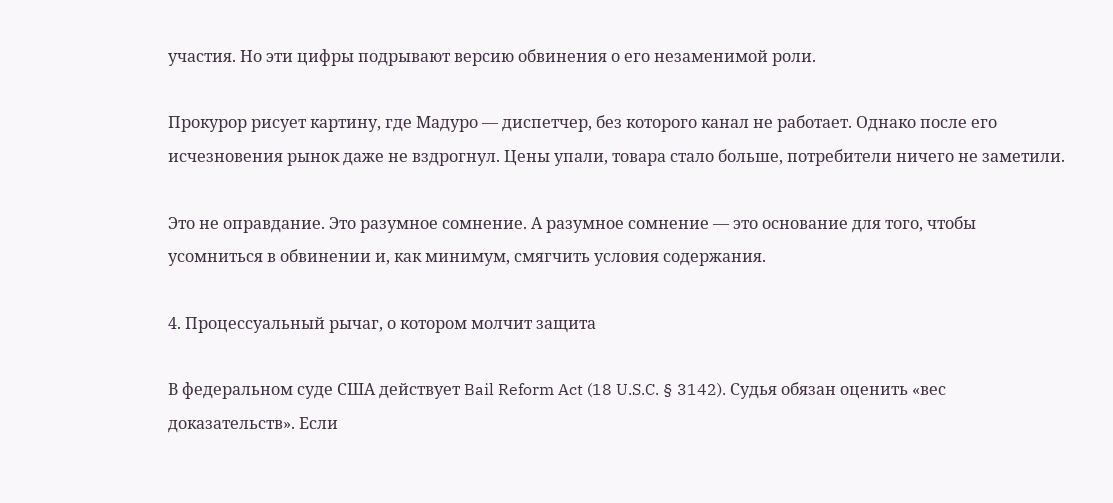участия. Но эти цифры подрывают версию обвинения о его незаменимой роли.

Прокурор рисует картину, где Мадуро — диспетчер, без которого канал не работает. Однако после его исчезновения рынок даже не вздрогнул. Цены упали, товара стало больше, потребители ничего не заметили.

Это не оправдание. Это разумное сомнение. А разумное сомнение — это основание для того, чтобы усомниться в обвинении и, как минимум, смягчить условия содержания.

4. Процессуальный рычаг, о котором молчит защита

В федеральном суде США действует Bail Reform Act (18 U.S.C. § 3142). Судья обязан оценить «вес доказательств». Если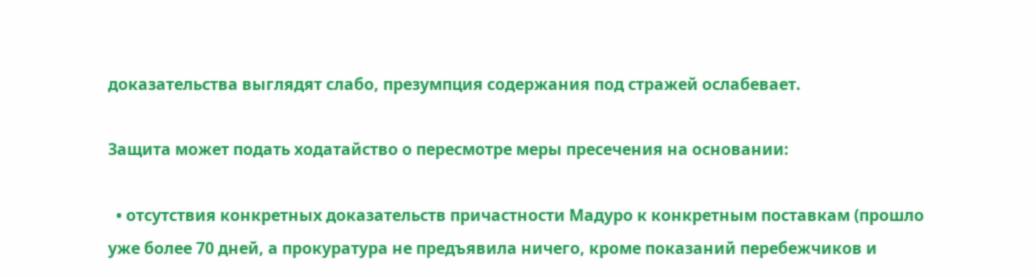доказательства выглядят слабо, презумпция содержания под стражей ослабевает.

Защита может подать ходатайство о пересмотре меры пресечения на основании:

  • отсутствия конкретных доказательств причастности Мадуро к конкретным поставкам (прошло уже более 70 дней, а прокуратура не предъявила ничего, кроме показаний перебежчиков и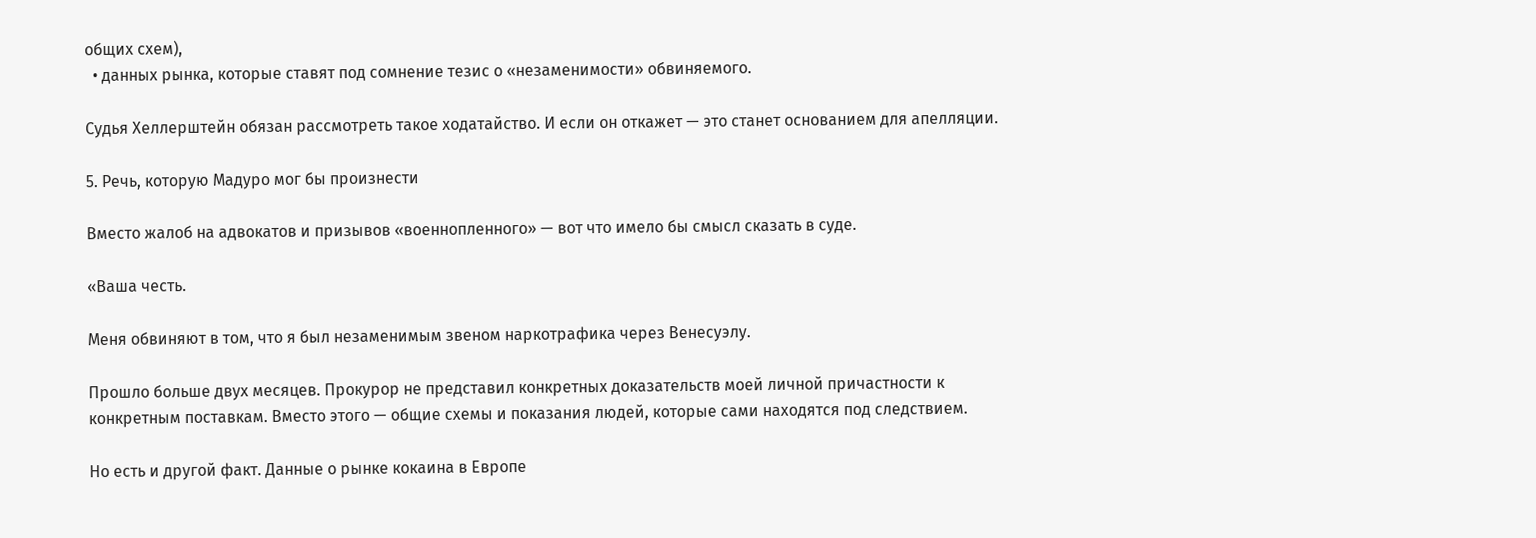общих схем),
  • данных рынка, которые ставят под сомнение тезис о «незаменимости» обвиняемого.

Судья Хеллерштейн обязан рассмотреть такое ходатайство. И если он откажет — это станет основанием для апелляции.

5. Речь, которую Мадуро мог бы произнести

Вместо жалоб на адвокатов и призывов «военнопленного» — вот что имело бы смысл сказать в суде.

«Ваша честь.

Меня обвиняют в том, что я был незаменимым звеном наркотрафика через Венесуэлу.

Прошло больше двух месяцев. Прокурор не представил конкретных доказательств моей личной причастности к конкретным поставкам. Вместо этого — общие схемы и показания людей, которые сами находятся под следствием.

Но есть и другой факт. Данные о рынке кокаина в Европе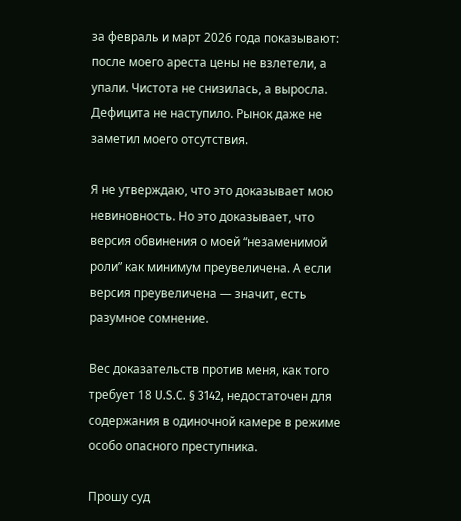за февраль и март 2026 года показывают: после моего ареста цены не взлетели, а упали. Чистота не снизилась, а выросла. Дефицита не наступило. Рынок даже не заметил моего отсутствия.

Я не утверждаю, что это доказывает мою невиновность. Но это доказывает, что версия обвинения о моей “незаменимой роли” как минимум преувеличена. А если версия преувеличена — значит, есть разумное сомнение.

Вес доказательств против меня, как того требует 18 U.S.C. § 3142, недостаточен для содержания в одиночной камере в режиме особо опасного преступника.

Прошу суд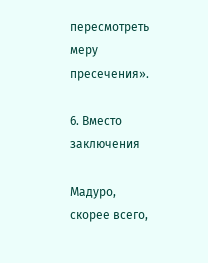пересмотреть меру пресечения».

6. Вместо заключения

Мадуро, скорее всего,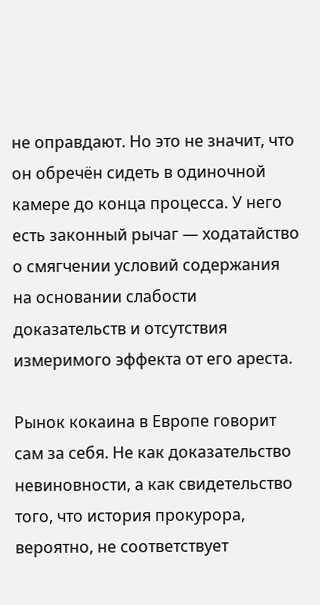не оправдают. Но это не значит, что он обречён сидеть в одиночной камере до конца процесса. У него есть законный рычаг — ходатайство о смягчении условий содержания на основании слабости доказательств и отсутствия измеримого эффекта от его ареста.

Рынок кокаина в Европе говорит сам за себя. Не как доказательство невиновности, а как свидетельство того, что история прокурора, вероятно, не соответствует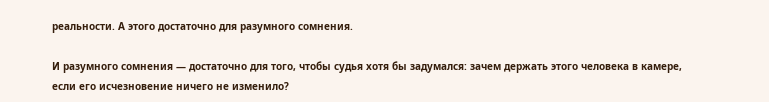реальности. А этого достаточно для разумного сомнения.

И разумного сомнения — достаточно для того, чтобы судья хотя бы задумался: зачем держать этого человека в камере, если его исчезновение ничего не изменило?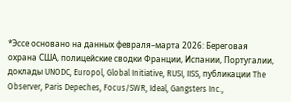*Эссе основано на данных февраля–марта 2026: Береговая охрана США, полицейские сводки Франции, Испании, Португалии, доклады UNODC, Europol, Global Initiative, RUSI, IISS, публикации The Observer, Paris Depeches, Focus/SWR, Ideal, Gangsters Inc.,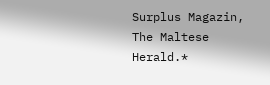Surplus Magazin, The Maltese Herald.*